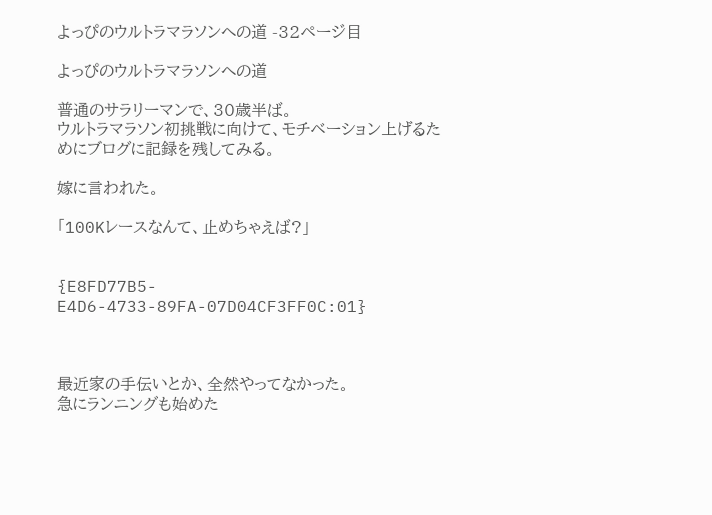よっぴのウルトラマラソンへの道 -32ページ目

よっぴのウルトラマラソンへの道

普通のサラリーマンで、30歳半ば。
ウルトラマラソン初挑戦に向けて、モチベーション上げるためにブログに記録を残してみる。

嫁に言われた。

「100Kレースなんて、止めちゃえば?」


{E8FD77B5-E4D6-4733-89FA-07D04CF3FF0C:01}



最近家の手伝いとか、全然やってなかった。
急にランニングも始めた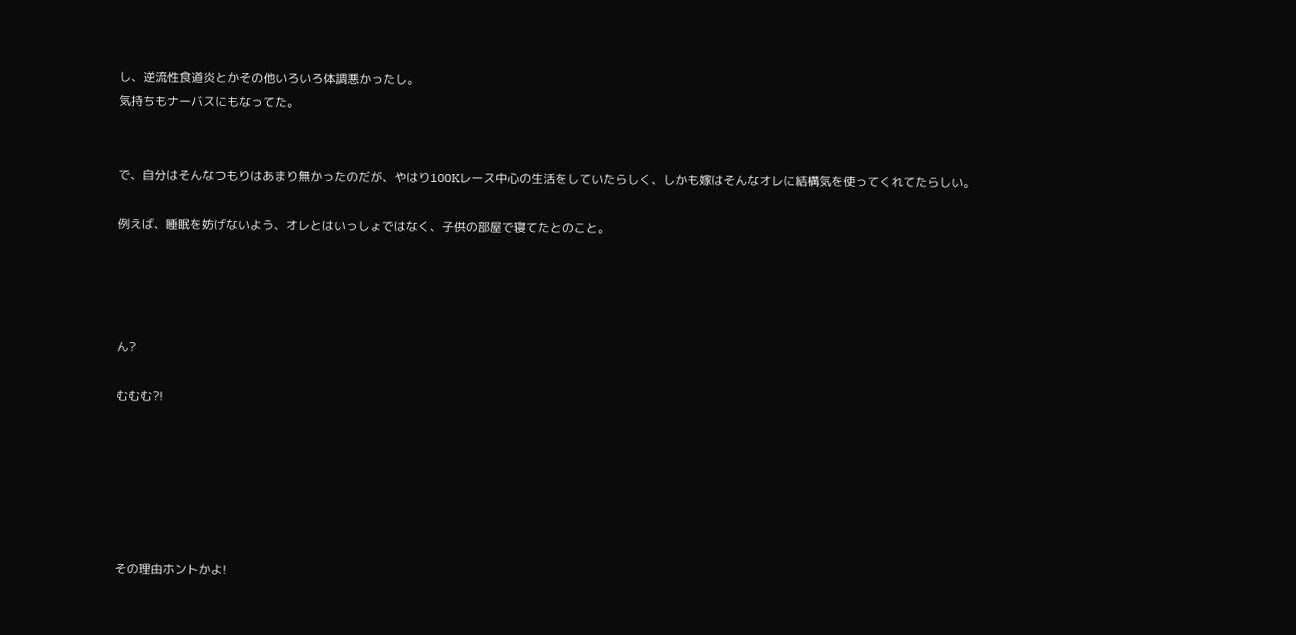し、逆流性食道炎とかその他いろいろ体調悪かったし。
気持ちもナーバスにもなってた。


で、自分はそんなつもりはあまり無かったのだが、やはり100Kレース中心の生活をしていたらしく、しかも嫁はそんなオレに結構気を使ってくれてたらしい。

例えば、睡眠を妨げないよう、オレとはいっしょではなく、子供の部屋で寝てたとのこと。




ん?

むむむ?!






その理由ホントかよ!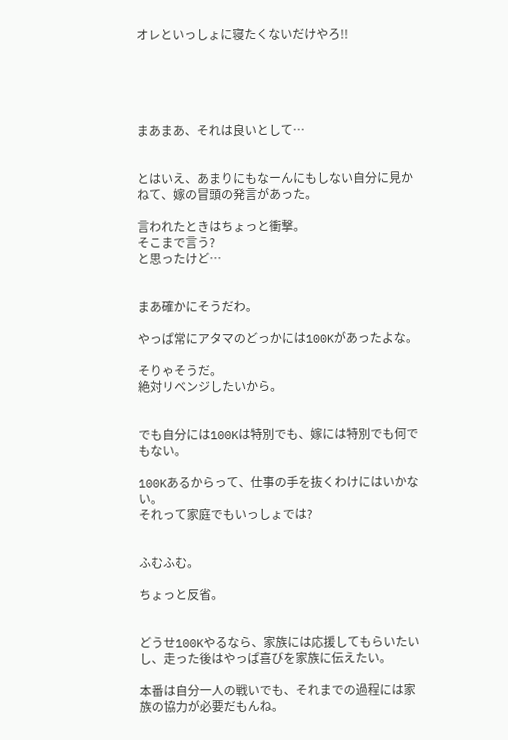オレといっしょに寝たくないだけやろ!!





まあまあ、それは良いとして…


とはいえ、あまりにもなーんにもしない自分に見かねて、嫁の冒頭の発言があった。

言われたときはちょっと衝撃。
そこまで言う?
と思ったけど…


まあ確かにそうだわ。

やっぱ常にアタマのどっかには100Kがあったよな。

そりゃそうだ。
絶対リベンジしたいから。


でも自分には100Kは特別でも、嫁には特別でも何でもない。

100Kあるからって、仕事の手を抜くわけにはいかない。
それって家庭でもいっしょでは?


ふむふむ。

ちょっと反省。


どうせ100Kやるなら、家族には応援してもらいたいし、走った後はやっぱ喜びを家族に伝えたい。

本番は自分一人の戦いでも、それまでの過程には家族の協力が必要だもんね。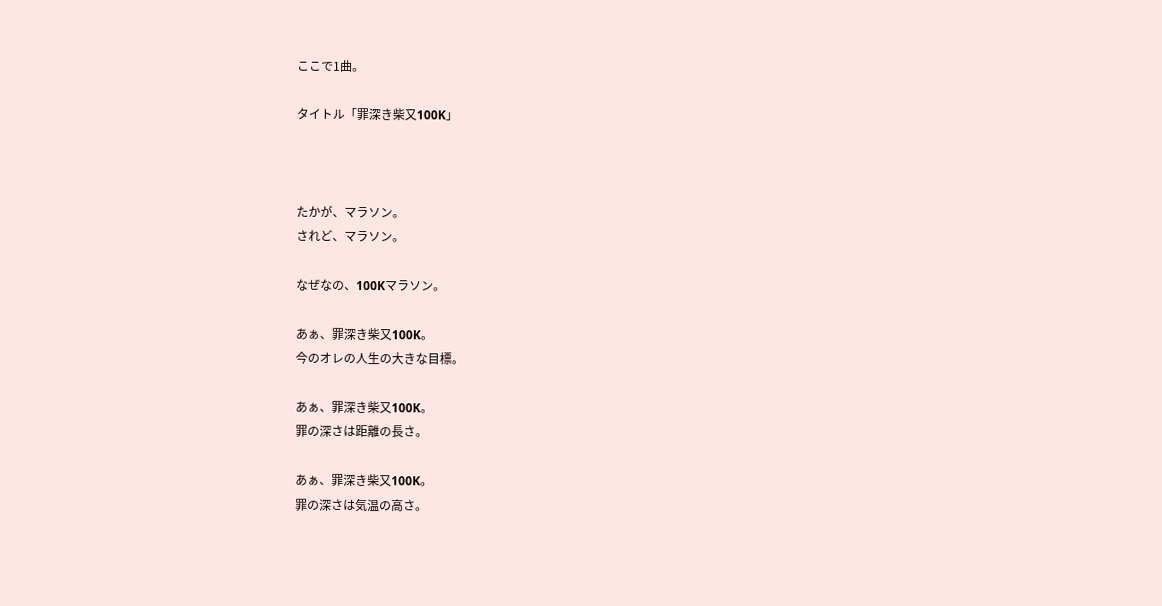ここで1曲。

タイトル「罪深き柴又100K」



たかが、マラソン。
されど、マラソン。

なぜなの、100Kマラソン。

あぁ、罪深き柴又100K。
今のオレの人生の大きな目標。

あぁ、罪深き柴又100K。
罪の深さは距離の長さ。

あぁ、罪深き柴又100K。
罪の深さは気温の高さ。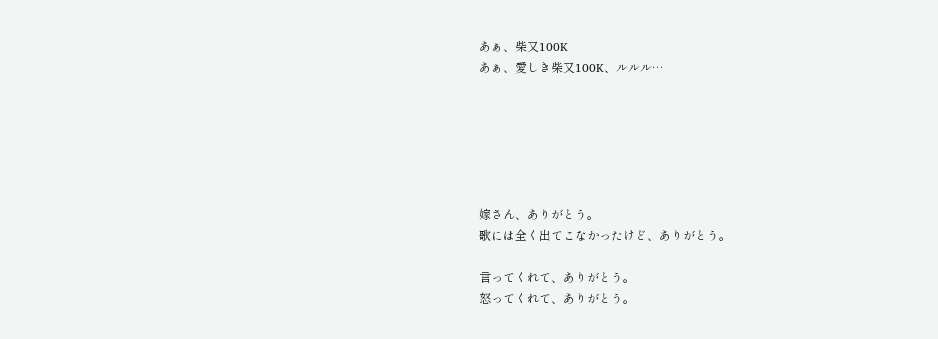あぁ、柴又100K
あぁ、愛しき柴又100K、ルルル…






嫁さん、ありがとう。
歌には全く出てこなかったけど、ありがとう。

言ってくれて、ありがとう。
怒ってくれて、ありがとう。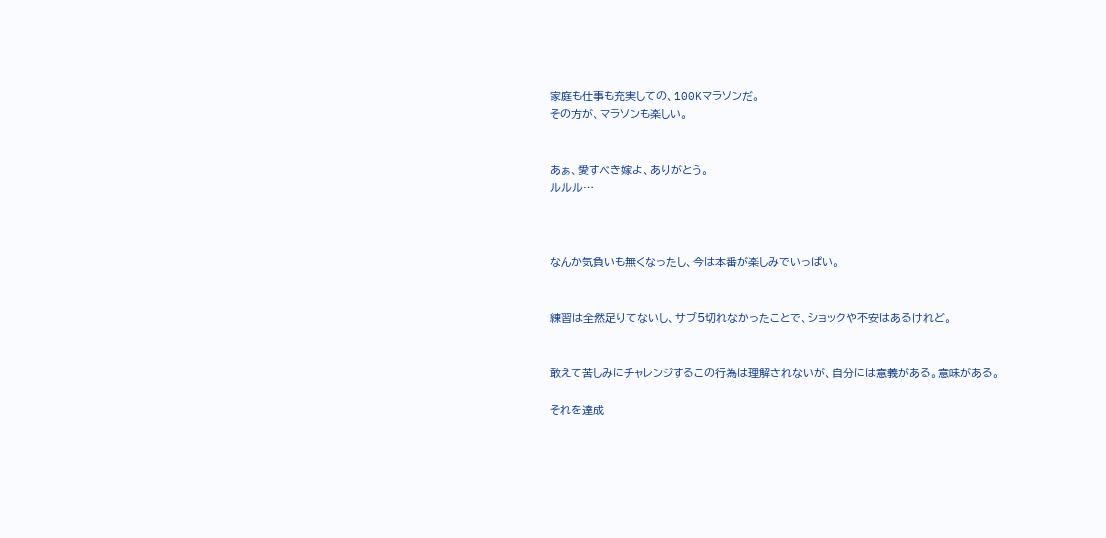家庭も仕事も充実しての、100Kマラソンだ。
その方が、マラソンも楽しい。


あぁ、愛すべき嫁よ、ありがとう。
ルルル…



なんか気負いも無くなったし、今は本番が楽しみでいっぱい。


練習は全然足りてないし、サブ5切れなかったことで、ショックや不安はあるけれど。


敢えて苦しみにチャレンジするこの行為は理解されないが、自分には意義がある。意味がある。

それを達成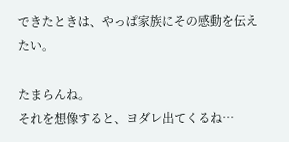できたときは、やっぱ家族にその感動を伝えたい。

たまらんね。
それを想像すると、ヨダレ出てくるね…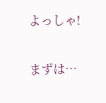よっしゃ!

まずは…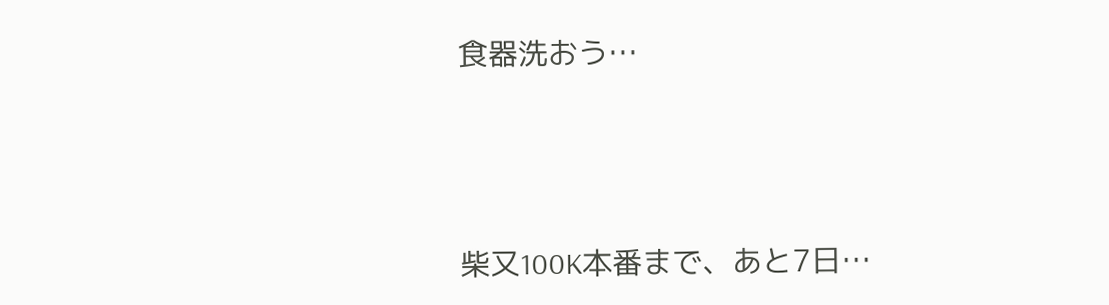食器洗おう…




柴又100K本番まで、あと7日…